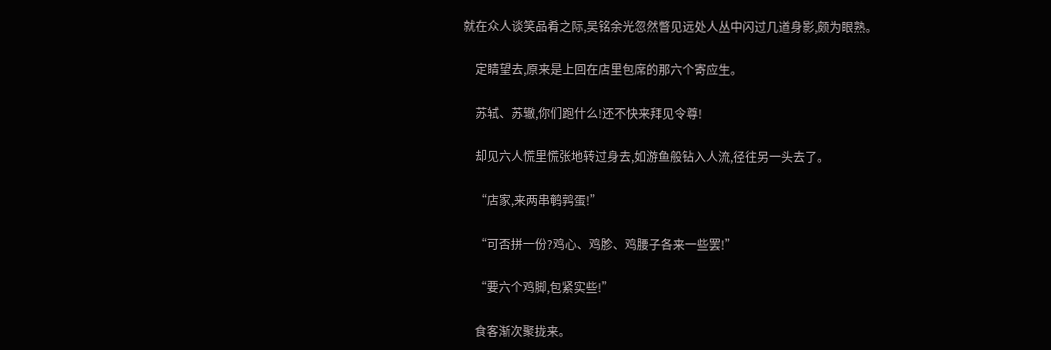就在众人谈笑品肴之际,吴铭余光忽然瞥见远处人丛中闪过几道身影,颇为眼熟。

    定睛望去,原来是上回在店里包席的那六个寄应生。

    苏轼、苏辙,你们跑什么!还不快来拜见令尊!

    却见六人慌里慌张地转过身去,如游鱼般钻入人流,径往另一头去了。

    “店家,来两串鹌鹑蛋!”

    “可否拼一份?鸡心、鸡胗、鸡腰子各来一些罢!”

    “要六个鸡脚,包紧实些!”

    食客渐次聚拢来。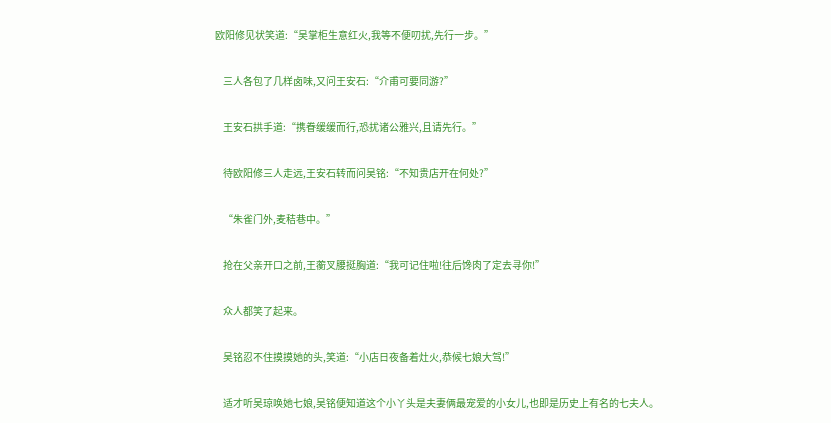欧阳修见状笑道:“吴掌柜生意红火,我等不便叨扰,先行一步。”

    三人各包了几样卤味,又问王安石:“介甫可要同游?”

    王安石拱手道:“携眷缓缓而行,恐扰诸公雅兴,且请先行。”

    待欧阳修三人走远,王安石转而问吴铭:“不知贵店开在何处?”

    “朱雀门外,麦秸巷中。”

    抢在父亲开口之前,王蘅叉腰挺胸道:“我可记住啦!往后馋肉了定去寻你!”

    众人都笑了起来。

    吴铭忍不住摸摸她的头,笑道:“小店日夜备着灶火,恭候七娘大驾!”

    适才听吴琼唤她七娘,吴铭便知道这个小丫头是夫妻俩最宠爱的小女儿,也即是历史上有名的七夫人。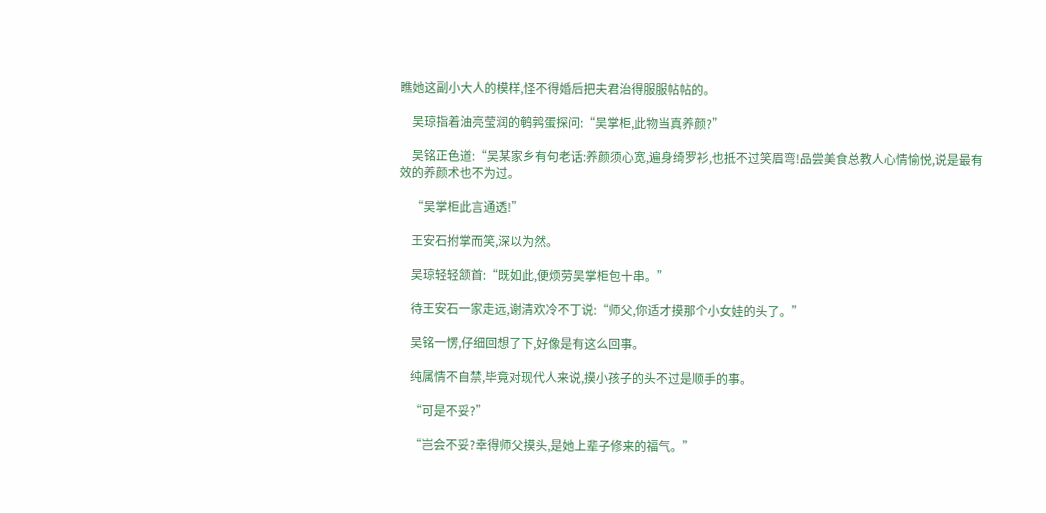瞧她这副小大人的模样,怪不得婚后把夫君治得服服帖帖的。

    吴琼指着油亮莹润的鹌鹑蛋探问:“吴掌柜,此物当真养颜?”

    吴铭正色道:“吴某家乡有句老话:养颜须心宽,遍身绮罗衫,也抵不过笑眉弯!品尝美食总教人心情愉悦,说是最有效的养颜术也不为过。

    “吴掌柜此言通透!”

    王安石拊掌而笑,深以为然。

    吴琼轻轻颔首:“既如此,便烦劳吴掌柜包十串。”

    待王安石一家走远,谢清欢冷不丁说:“师父,你适才摸那个小女娃的头了。”

    吴铭一愣,仔细回想了下,好像是有这么回事。

    纯属情不自禁,毕竟对现代人来说,摸小孩子的头不过是顺手的事。

    “可是不妥?”

    “岂会不妥?幸得师父摸头,是她上辈子修来的福气。”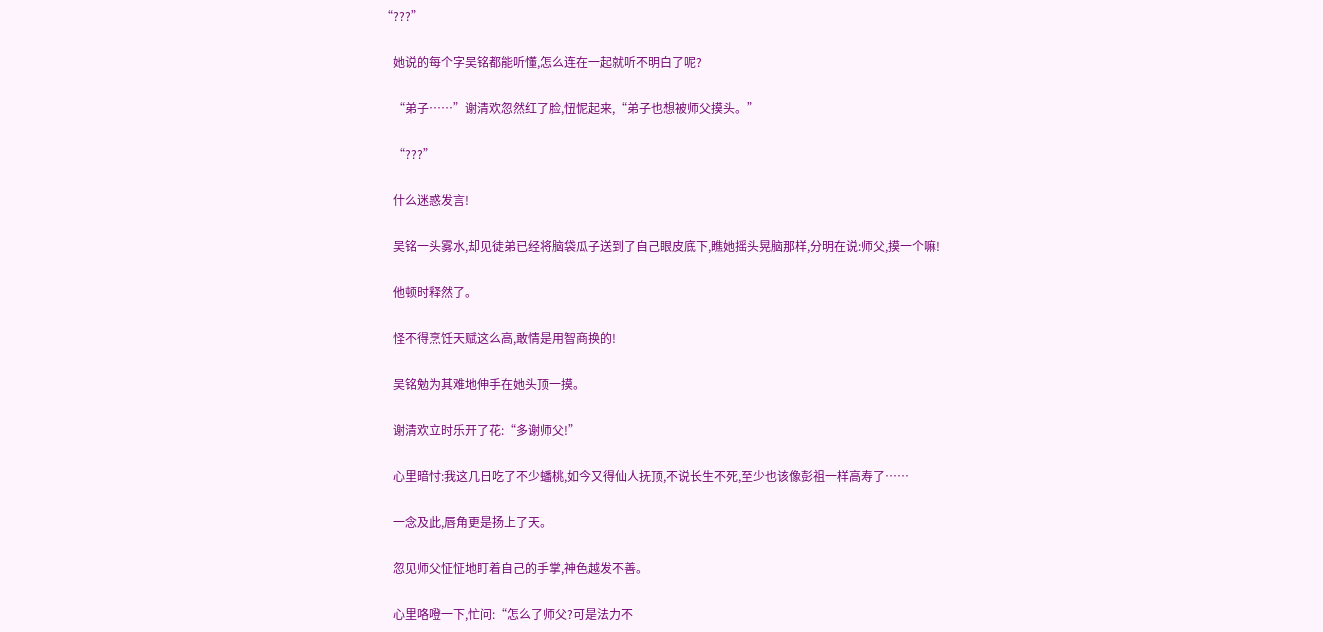“???”

    她说的每个字吴铭都能听懂,怎么连在一起就听不明白了呢?

    “弟子……”谢清欢忽然红了脸,忸怩起来,“弟子也想被师父摸头。”

    “???”

    什么迷惑发言!

    吴铭一头雾水,却见徒弟已经将脑袋瓜子送到了自己眼皮底下,瞧她摇头晃脑那样,分明在说:师父,摸一个嘛!

    他顿时释然了。

    怪不得烹饪天赋这么高,敢情是用智商换的!

    吴铭勉为其难地伸手在她头顶一摸。

    谢清欢立时乐开了花:“多谢师父!”

    心里暗忖:我这几日吃了不少蟠桃,如今又得仙人抚顶,不说长生不死,至少也该像彭祖一样高寿了……

    一念及此,唇角更是扬上了天。

    忽见师父怔怔地盯着自己的手掌,神色越发不善。

    心里咯噔一下,忙问:“怎么了师父?可是法力不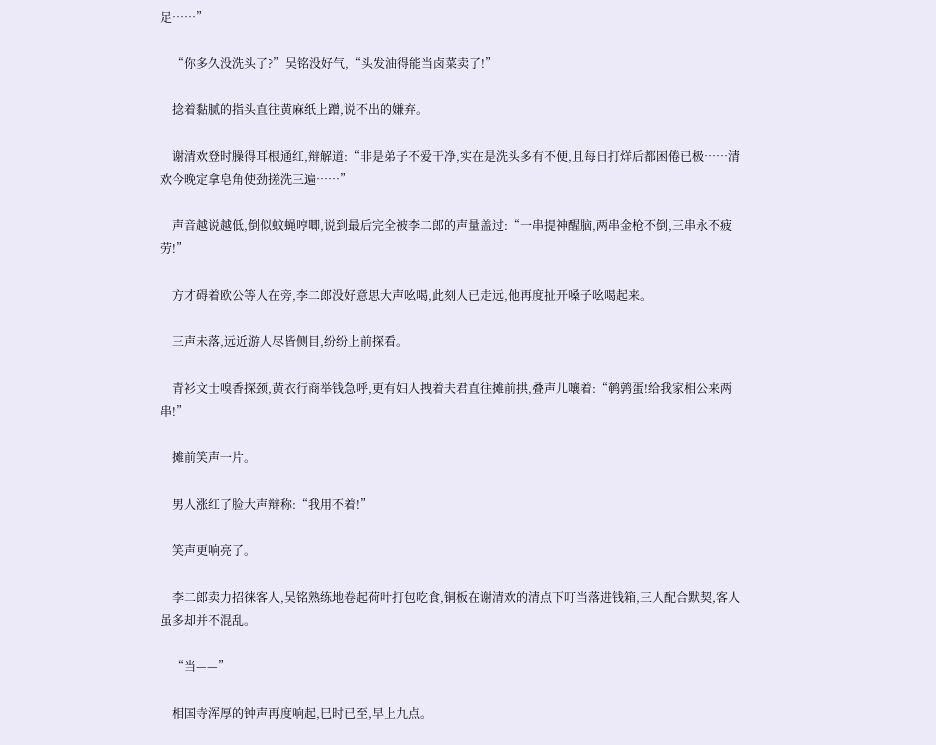足……”

    “你多久没洗头了?”吴铭没好气,“头发油得能当卤菜卖了!”

    捻着黏腻的指头直往黄麻纸上蹭,说不出的嫌弃。

    谢清欢登时臊得耳根通红,辩解道:“非是弟子不爱干净,实在是洗头多有不便,且每日打烊后都困倦已极……清欢今晚定拿皂角使劲搓洗三遍……”

    声音越说越低,倒似蚊蝇哼唧,说到最后完全被李二郎的声量盖过:“一串提神醒脑,两串金枪不倒,三串永不疲劳!”

    方才碍着欧公等人在旁,李二郎没好意思大声吆喝,此刻人已走远,他再度扯开嗓子吆喝起来。

    三声未落,远近游人尽皆侧目,纷纷上前探看。

    青衫文士嗅香探颈,黄衣行商举钱急呼,更有妇人拽着夫君直往摊前拱,叠声儿嚷着:“鹌鹑蛋!给我家相公来两串!”

    摊前笑声一片。

    男人涨红了脸大声辩称:“我用不着!”

    笑声更响亮了。

    李二郎卖力招徕客人,吴铭熟练地卷起荷叶打包吃食,铜板在谢清欢的清点下叮当落进钱箱,三人配合默契,客人虽多却并不混乱。

    “当——”

    相国寺浑厚的钟声再度响起,巳时已至,早上九点。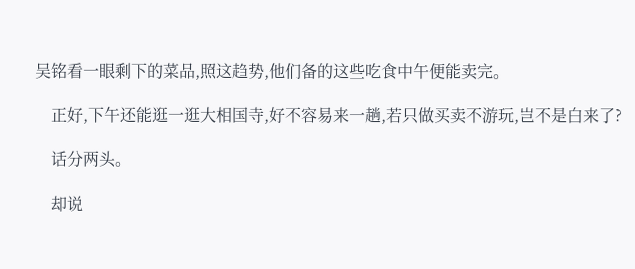吴铭看一眼剩下的菜品,照这趋势,他们备的这些吃食中午便能卖完。

    正好,下午还能逛一逛大相国寺,好不容易来一趟,若只做买卖不游玩,岂不是白来了?

    话分两头。

    却说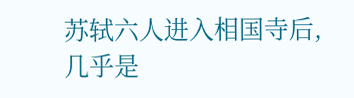苏轼六人进入相国寺后,几乎是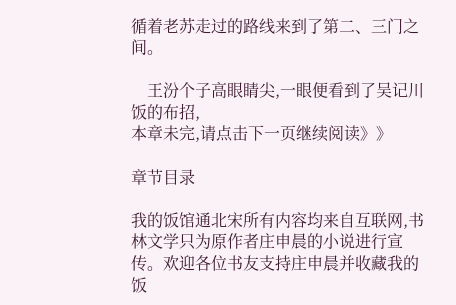循着老苏走过的路线来到了第二、三门之间。

    王汾个子高眼睛尖,一眼便看到了吴记川饭的布招,
本章未完,请点击下一页继续阅读》》

章节目录

我的饭馆通北宋所有内容均来自互联网,书林文学只为原作者庄申晨的小说进行宣传。欢迎各位书友支持庄申晨并收藏我的饭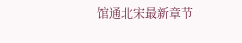馆通北宋最新章节